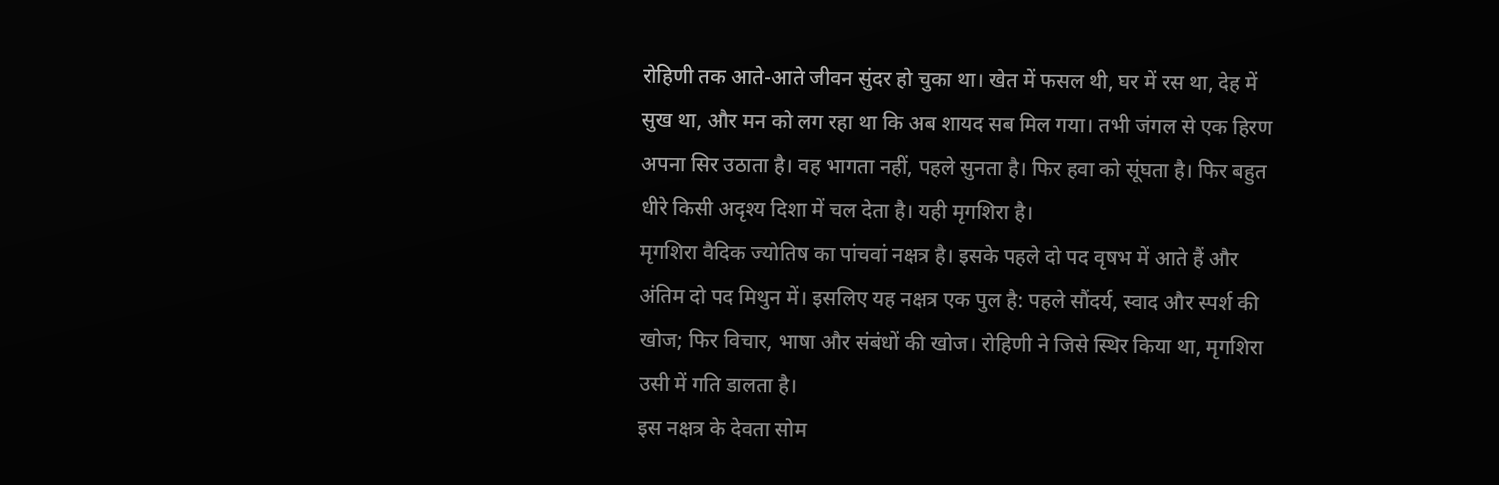रोहिणी तक आते-आते जीवन सुंदर हो चुका था। खेत में फसल थी, घर में रस था, देह में सुख था, और मन को लग रहा था कि अब शायद सब मिल गया। तभी जंगल से एक हिरण अपना सिर उठाता है। वह भागता नहीं, पहले सुनता है। फिर हवा को सूंघता है। फिर बहुत धीरे किसी अदृश्य दिशा में चल देता है। यही मृगशिरा है।
मृगशिरा वैदिक ज्योतिष का पांचवां नक्षत्र है। इसके पहले दो पद वृषभ में आते हैं और अंतिम दो पद मिथुन में। इसलिए यह नक्षत्र एक पुल है: पहले सौंदर्य, स्वाद और स्पर्श की खोज; फिर विचार, भाषा और संबंधों की खोज। रोहिणी ने जिसे स्थिर किया था, मृगशिरा उसी में गति डालता है।
इस नक्षत्र के देवता सोम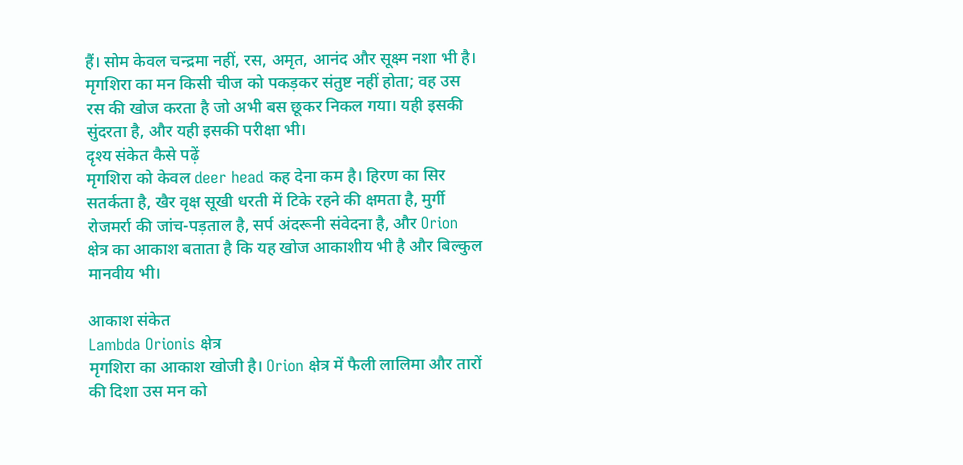हैं। सोम केवल चन्द्रमा नहीं, रस, अमृत, आनंद और सूक्ष्म नशा भी है। मृगशिरा का मन किसी चीज को पकड़कर संतुष्ट नहीं होता; वह उस रस की खोज करता है जो अभी बस छूकर निकल गया। यही इसकी सुंदरता है, और यही इसकी परीक्षा भी।
दृश्य संकेत कैसे पढ़ें
मृगशिरा को केवल deer head कह देना कम है। हिरण का सिर सतर्कता है, खैर वृक्ष सूखी धरती में टिके रहने की क्षमता है, मुर्गी रोजमर्रा की जांच-पड़ताल है, सर्प अंदरूनी संवेदना है, और Orion क्षेत्र का आकाश बताता है कि यह खोज आकाशीय भी है और बिल्कुल मानवीय भी।

आकाश संकेत
Lambda Orionis क्षेत्र
मृगशिरा का आकाश खोजी है। Orion क्षेत्र में फैली लालिमा और तारों की दिशा उस मन को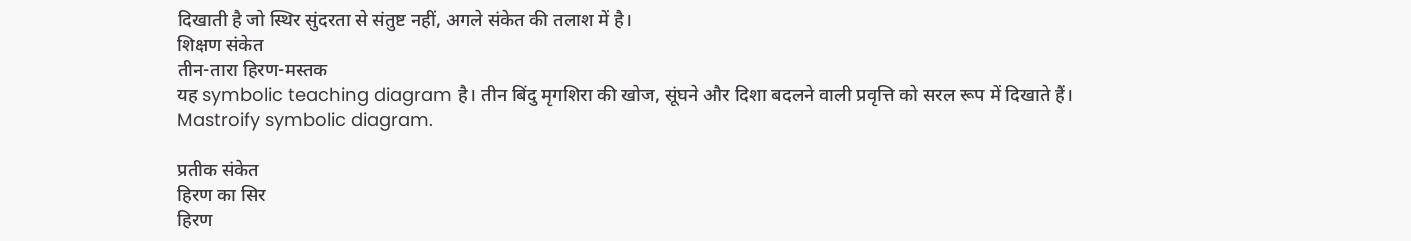दिखाती है जो स्थिर सुंदरता से संतुष्ट नहीं, अगले संकेत की तलाश में है।
शिक्षण संकेत
तीन-तारा हिरण-मस्तक
यह symbolic teaching diagram है। तीन बिंदु मृगशिरा की खोज, सूंघने और दिशा बदलने वाली प्रवृत्ति को सरल रूप में दिखाते हैं।
Mastroify symbolic diagram.

प्रतीक संकेत
हिरण का सिर
हिरण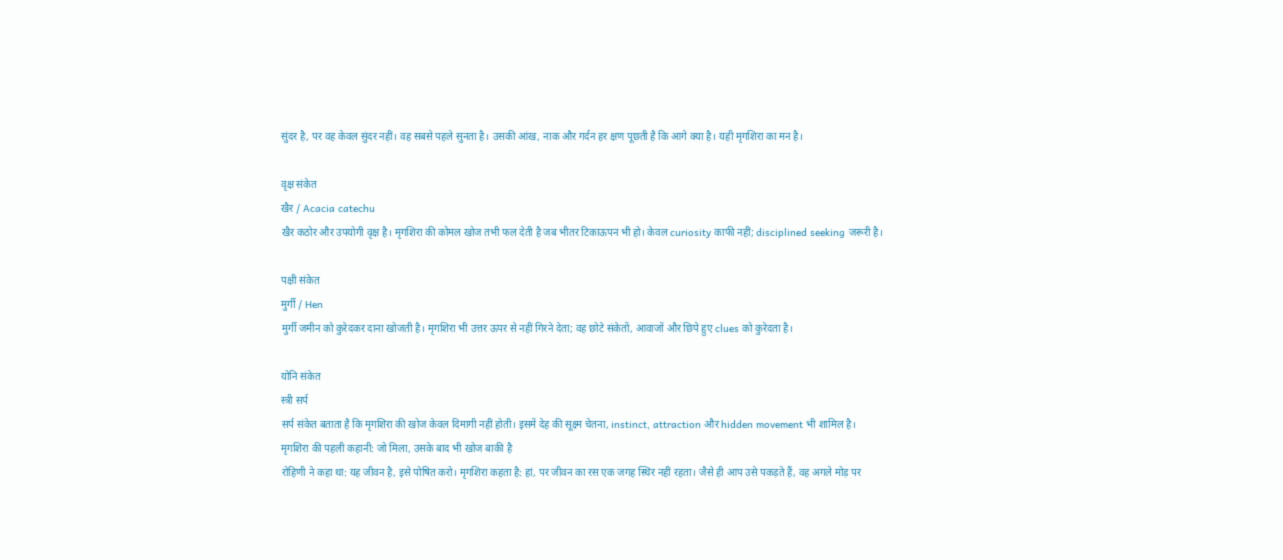सुंदर है, पर वह केवल सुंदर नहीं। वह सबसे पहले सुनता है। उसकी आंख, नाक और गर्दन हर क्षण पूछती है कि आगे क्या है। यही मृगशिरा का मन है।

वृक्ष संकेत
खैर / Acacia catechu
खैर कठोर और उपयोगी वृक्ष है। मृगशिरा की कोमल खोज तभी फल देती है जब भीतर टिकाऊपन भी हो। केवल curiosity काफी नहीं; disciplined seeking जरूरी है।

पक्षी संकेत
मुर्गी / Hen
मुर्गी जमीन को कुरेदकर दाना खोजती है। मृगशिरा भी उत्तर ऊपर से नहीं गिरने देता; वह छोटे संकेतों, आवाजों और छिपे हुए clues को कुरेदता है।

योनि संकेत
स्त्री सर्प
सर्प संकेत बताता है कि मृगशिरा की खोज केवल दिमागी नहीं होती। इसमें देह की सूक्ष्म चेतना, instinct, attraction और hidden movement भी शामिल है।
मृगशिरा की पहली कहानी: जो मिला, उसके बाद भी खोज बाकी है
रोहिणी ने कहा था: यह जीवन है, इसे पोषित करो। मृगशिरा कहता है: हां, पर जीवन का रस एक जगह स्थिर नहीं रहता। जैसे ही आप उसे पकड़ते हैं, वह अगले मोड़ पर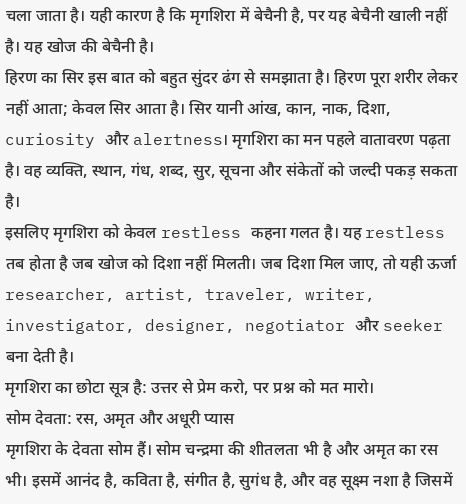चला जाता है। यही कारण है कि मृगशिरा में बेचैनी है, पर यह बेचैनी खाली नहीं है। यह खोज की बेचैनी है।
हिरण का सिर इस बात को बहुत सुंदर ढंग से समझाता है। हिरण पूरा शरीर लेकर नहीं आता; केवल सिर आता है। सिर यानी आंख, कान, नाक, दिशा, curiosity और alertness। मृगशिरा का मन पहले वातावरण पढ़ता है। वह व्यक्ति, स्थान, गंध, शब्द, सुर, सूचना और संकेतों को जल्दी पकड़ सकता है।
इसलिए मृगशिरा को केवल restless कहना गलत है। यह restless तब होता है जब खोज को दिशा नहीं मिलती। जब दिशा मिल जाए, तो यही ऊर्जा researcher, artist, traveler, writer, investigator, designer, negotiator और seeker बना देती है।
मृगशिरा का छोटा सूत्र है: उत्तर से प्रेम करो, पर प्रश्न को मत मारो।
सोम देवता: रस, अमृत और अधूरी प्यास
मृगशिरा के देवता सोम हैं। सोम चन्द्रमा की शीतलता भी है और अमृत का रस भी। इसमें आनंद है, कविता है, संगीत है, सुगंध है, और वह सूक्ष्म नशा है जिसमें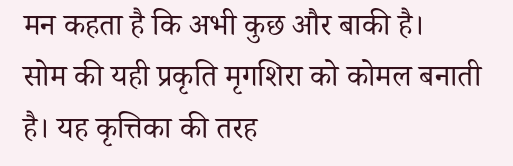मन कहता है कि अभी कुछ और बाकी है।
सोम की यही प्रकृति मृगशिरा को कोमल बनाती है। यह कृत्तिका की तरह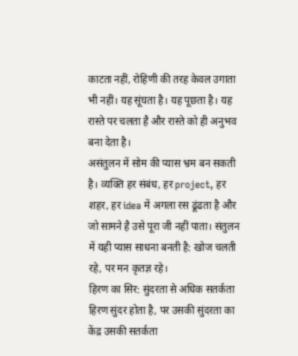काटता नहीं, रोहिणी की तरह केवल उगाता भी नहीं। यह सूंघता है। यह पूछता है। यह रास्ते पर चलता है और रास्ते को ही अनुभव बना देता है।
असंतुलन में सोम की प्यास भ्रम बन सकती है। व्यक्ति हर संबंध, हर project, हर शहर, हर idea में अगला रस ढूंढता है और जो सामने है उसे पूरा जी नहीं पाता। संतुलन में यही प्यास साधना बनती है: खोज चलती रहे, पर मन कृतज्ञ रहे।
हिरण का सिर: सुंदरता से अधिक सतर्कता
हिरण सुंदर होता है, पर उसकी सुंदरता का केंद्र उसकी सतर्कता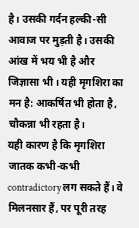है। उसकी गर्दन हल्की-सी आवाज पर मुड़ती है। उसकी आंख में भय भी है और जिज्ञासा भी। यही मृगशिरा का मन है: आकर्षित भी होता है, चौकन्ना भी रहता है।
यही कारण है कि मृगशिरा जातक कभी-कभी contradictory लग सकते हैं। वे मिलनसार हैं, पर पूरी तरह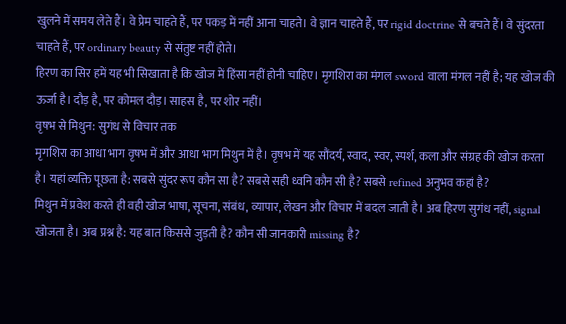खुलने में समय लेते हैं। वे प्रेम चाहते हैं, पर पकड़ में नहीं आना चाहते। वे ज्ञान चाहते हैं, पर rigid doctrine से बचते हैं। वे सुंदरता चाहते हैं, पर ordinary beauty से संतुष्ट नहीं होते।
हिरण का सिर हमें यह भी सिखाता है कि खोज में हिंसा नहीं होनी चाहिए। मृगशिरा का मंगल sword वाला मंगल नहीं है; यह खोज की ऊर्जा है। दौड़ है, पर कोमल दौड़। साहस है, पर शोर नहीं।
वृषभ से मिथुन: सुगंध से विचार तक
मृगशिरा का आधा भाग वृषभ में और आधा भाग मिथुन में है। वृषभ में यह सौंदर्य, स्वाद, स्वर, स्पर्श, कला और संग्रह की खोज करता है। यहां व्यक्ति पूछता है: सबसे सुंदर रूप कौन सा है? सबसे सही ध्वनि कौन सी है? सबसे refined अनुभव कहां है?
मिथुन में प्रवेश करते ही वही खोज भाषा, सूचना, संबंध, व्यापार, लेखन और विचार में बदल जाती है। अब हिरण सुगंध नहीं, signal खोजता है। अब प्रश्न है: यह बात किससे जुड़ती है? कौन सी जानकारी missing है?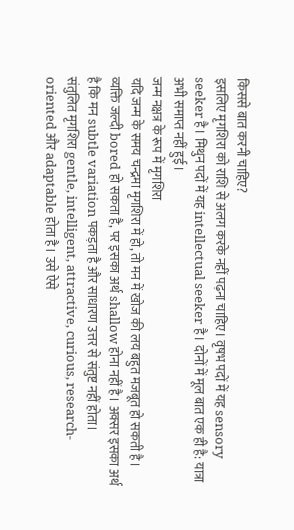किससे बात करनी चाहिए?
इसलिए मृगशिरा को राशि से अलग करके नहीं पढ़ना चाहिए। वृषभ पदों में यह sensory seeker है। मिथुन पदों में यह intellectual seeker है। दोनों में मूल बात एक ही है: यात्रा अभी समाप्त नहीं हुई।
जन्म नक्षत्र के रूप में मृगशिरा
यदि जन्म के समय चन्द्रमा मृगशिरा में हो, तो मन में खोज की लय बहुत मजबूत हो सकती है। व्यक्ति जल्दी bored हो सकता है, पर इसका अर्थ shallow होना नहीं है। अक्सर इसका अर्थ है कि मन subtle variation पकड़ता है और साधारण उत्तर से संतुष्ट नहीं होता।
संतुलित मृगशिरा gentle, intelligent, attractive, curious, research-oriented और adaptable होता है। उसे ऐसे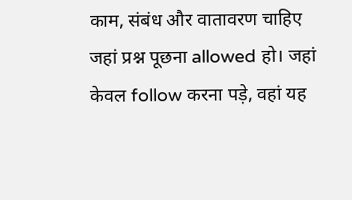काम, संबंध और वातावरण चाहिए जहां प्रश्न पूछना allowed हो। जहां केवल follow करना पड़े, वहां यह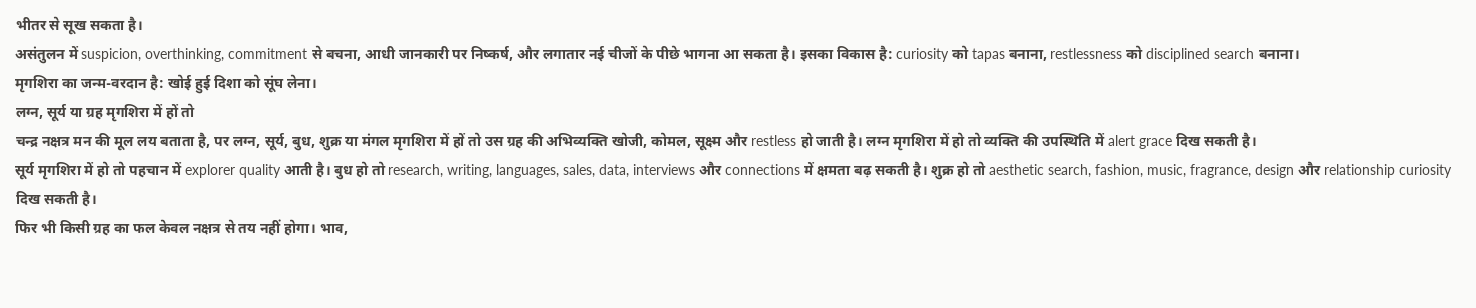भीतर से सूख सकता है।
असंतुलन में suspicion, overthinking, commitment से बचना, आधी जानकारी पर निष्कर्ष, और लगातार नई चीजों के पीछे भागना आ सकता है। इसका विकास है: curiosity को tapas बनाना, restlessness को disciplined search बनाना।
मृगशिरा का जन्म-वरदान है: खोई हुई दिशा को सूंघ लेना।
लग्न, सूर्य या ग्रह मृगशिरा में हों तो
चन्द्र नक्षत्र मन की मूल लय बताता है, पर लग्न, सूर्य, बुध, शुक्र या मंगल मृगशिरा में हों तो उस ग्रह की अभिव्यक्ति खोजी, कोमल, सूक्ष्म और restless हो जाती है। लग्न मृगशिरा में हो तो व्यक्ति की उपस्थिति में alert grace दिख सकती है।
सूर्य मृगशिरा में हो तो पहचान में explorer quality आती है। बुध हो तो research, writing, languages, sales, data, interviews और connections में क्षमता बढ़ सकती है। शुक्र हो तो aesthetic search, fashion, music, fragrance, design और relationship curiosity दिख सकती है।
फिर भी किसी ग्रह का फल केवल नक्षत्र से तय नहीं होगा। भाव,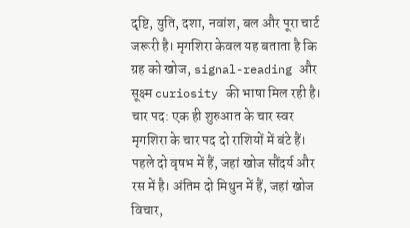दृष्टि, युति, दशा, नवांश, बल और पूरा चार्ट जरूरी है। मृगशिरा केवल यह बताता है कि ग्रह को खोज, signal-reading और सूक्ष्म curiosity की भाषा मिल रही है।
चार पद: एक ही शुरुआत के चार स्वर
मृगशिरा के चार पद दो राशियों में बंटे हैं। पहले दो वृषभ में हैं, जहां खोज सौंदर्य और रस में है। अंतिम दो मिथुन में हैं, जहां खोज विचार,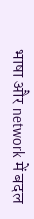भाषा और network में बदल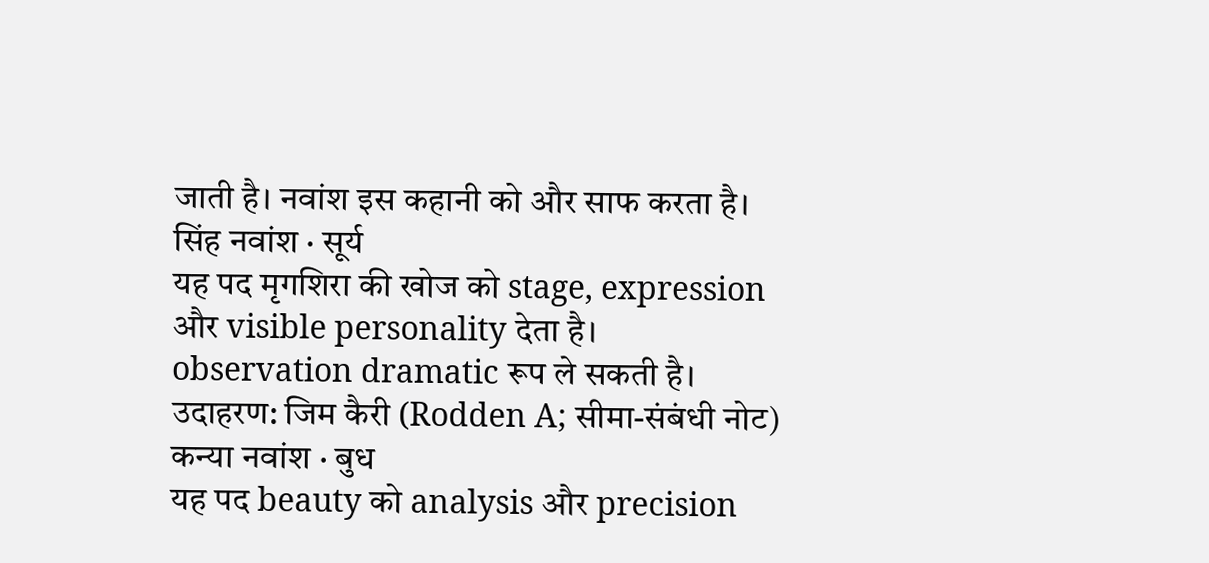जाती है। नवांश इस कहानी को और साफ करता है।
सिंह नवांश · सूर्य
यह पद मृगशिरा की खोज को stage, expression और visible personality देता है। observation dramatic रूप ले सकती है।
उदाहरण: जिम कैरी (Rodden A; सीमा-संबंधी नोट)
कन्या नवांश · बुध
यह पद beauty को analysis और precision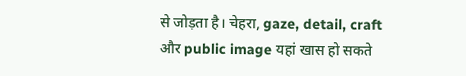से जोड़ता है। चेहरा, gaze, detail, craft और public image यहां खास हो सकते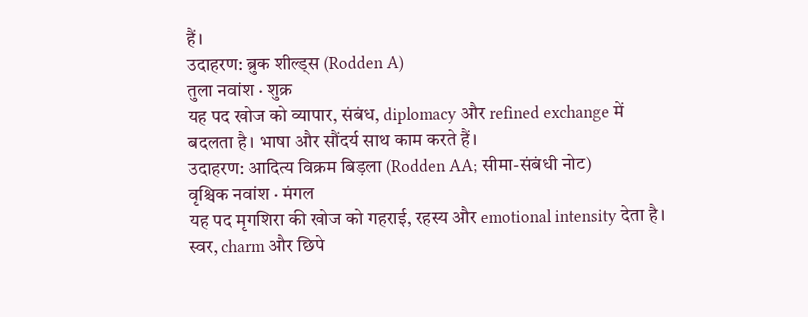हैं।
उदाहरण: ब्रुक शील्ड्स (Rodden A)
तुला नवांश · शुक्र
यह पद खोज को व्यापार, संबंध, diplomacy और refined exchange में बदलता है। भाषा और सौंदर्य साथ काम करते हैं।
उदाहरण: आदित्य विक्रम बिड़ला (Rodden AA; सीमा-संबंधी नोट)
वृश्चिक नवांश · मंगल
यह पद मृगशिरा की खोज को गहराई, रहस्य और emotional intensity देता है। स्वर, charm और छिपे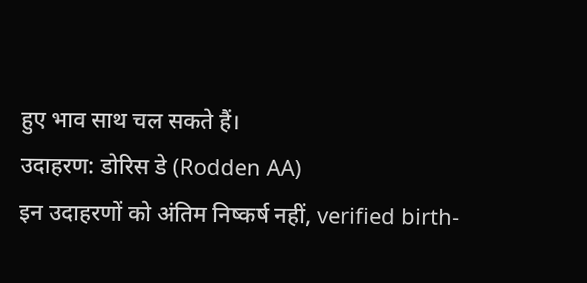हुए भाव साथ चल सकते हैं।
उदाहरण: डोरिस डे (Rodden AA)
इन उदाहरणों को अंतिम निष्कर्ष नहीं, verified birth-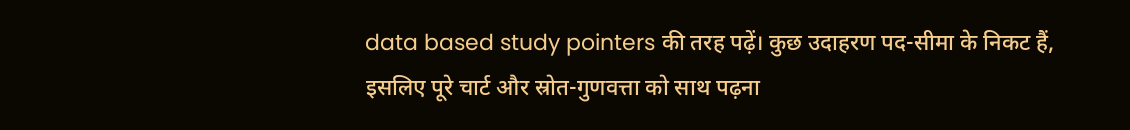data based study pointers की तरह पढ़ें। कुछ उदाहरण पद-सीमा के निकट हैं, इसलिए पूरे चार्ट और स्रोत-गुणवत्ता को साथ पढ़ना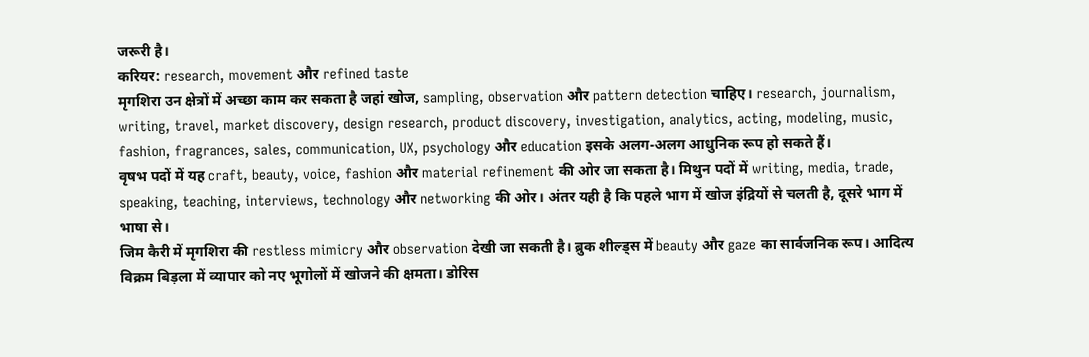जरूरी है।
करियर: research, movement और refined taste
मृगशिरा उन क्षेत्रों में अच्छा काम कर सकता है जहां खोज, sampling, observation और pattern detection चाहिए। research, journalism, writing, travel, market discovery, design research, product discovery, investigation, analytics, acting, modeling, music, fashion, fragrances, sales, communication, UX, psychology और education इसके अलग-अलग आधुनिक रूप हो सकते हैं।
वृषभ पदों में यह craft, beauty, voice, fashion और material refinement की ओर जा सकता है। मिथुन पदों में writing, media, trade, speaking, teaching, interviews, technology और networking की ओर। अंतर यही है कि पहले भाग में खोज इंद्रियों से चलती है, दूसरे भाग में भाषा से।
जिम कैरी में मृगशिरा की restless mimicry और observation देखी जा सकती है। ब्रुक शील्ड्स में beauty और gaze का सार्वजनिक रूप। आदित्य विक्रम बिड़ला में व्यापार को नए भूगोलों में खोजने की क्षमता। डोरिस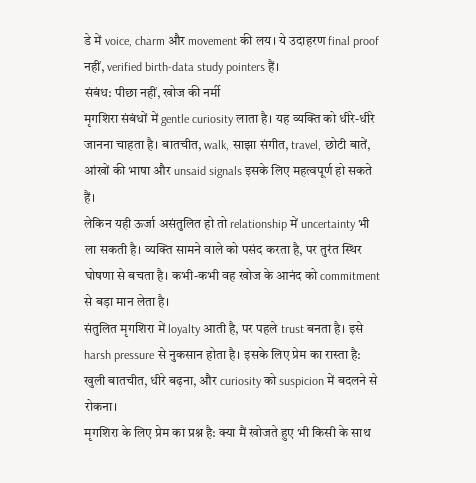डे में voice, charm और movement की लय। ये उदाहरण final proof नहीं, verified birth-data study pointers हैं।
संबंध: पीछा नहीं, खोज की नर्मी
मृगशिरा संबंधों में gentle curiosity लाता है। यह व्यक्ति को धीरे-धीरे जानना चाहता है। बातचीत, walk, साझा संगीत, travel, छोटी बातें, आंखों की भाषा और unsaid signals इसके लिए महत्वपूर्ण हो सकते हैं।
लेकिन यही ऊर्जा असंतुलित हो तो relationship में uncertainty भी ला सकती है। व्यक्ति सामने वाले को पसंद करता है, पर तुरंत स्थिर घोषणा से बचता है। कभी-कभी वह खोज के आनंद को commitment से बड़ा मान लेता है।
संतुलित मृगशिरा में loyalty आती है, पर पहले trust बनता है। इसे harsh pressure से नुकसान होता है। इसके लिए प्रेम का रास्ता है: खुली बातचीत, धीरे बढ़ना, और curiosity को suspicion में बदलने से रोकना।
मृगशिरा के लिए प्रेम का प्रश्न है: क्या मैं खोजते हुए भी किसी के साथ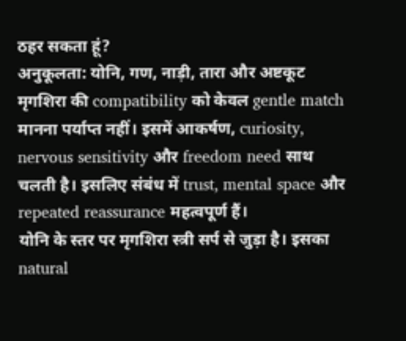ठहर सकता हूं?
अनुकूलता: योनि, गण, नाड़ी, तारा और अष्टकूट
मृगशिरा की compatibility को केवल gentle match मानना पर्याप्त नहीं। इसमें आकर्षण, curiosity, nervous sensitivity और freedom need साथ चलती है। इसलिए संबंध में trust, mental space और repeated reassurance महत्वपूर्ण हैं।
योनि के स्तर पर मृगशिरा स्त्री सर्प से जुड़ा है। इसका natural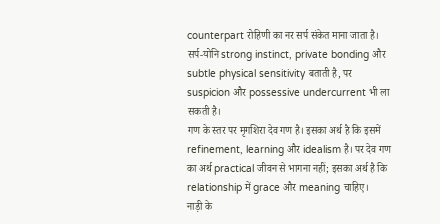counterpart रोहिणी का नर सर्प संकेत माना जाता है। सर्प-योनि strong instinct, private bonding और subtle physical sensitivity बताती है, पर suspicion और possessive undercurrent भी ला सकती है।
गण के स्तर पर मृगशिरा देव गण है। इसका अर्थ है कि इसमें refinement, learning और idealism है। पर देव गण का अर्थ practical जीवन से भागना नहीं; इसका अर्थ है कि relationship में grace और meaning चाहिए।
नाड़ी के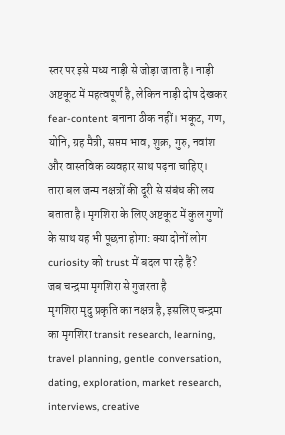स्तर पर इसे मध्य नाड़ी से जोड़ा जाता है। नाड़ी अष्टकूट में महत्वपूर्ण है, लेकिन नाड़ी दोष देखकर fear-content बनाना ठीक नहीं। भकूट, गण, योनि, ग्रह मैत्री, सप्तम भाव, शुक्र, गुरु, नवांश और वास्तविक व्यवहार साथ पढ़ना चाहिए।
तारा बल जन्म नक्षत्रों की दूरी से संबंध की लय बताता है। मृगशिरा के लिए अष्टकूट में कुल गुणों के साथ यह भी पूछना होगा: क्या दोनों लोग curiosity को trust में बदल पा रहे हैं?
जब चन्द्रमा मृगशिरा से गुजरता है
मृगशिरा मृदु प्रकृति का नक्षत्र है, इसलिए चन्द्रमा का मृगशिरा transit research, learning, travel planning, gentle conversation, dating, exploration, market research, interviews, creative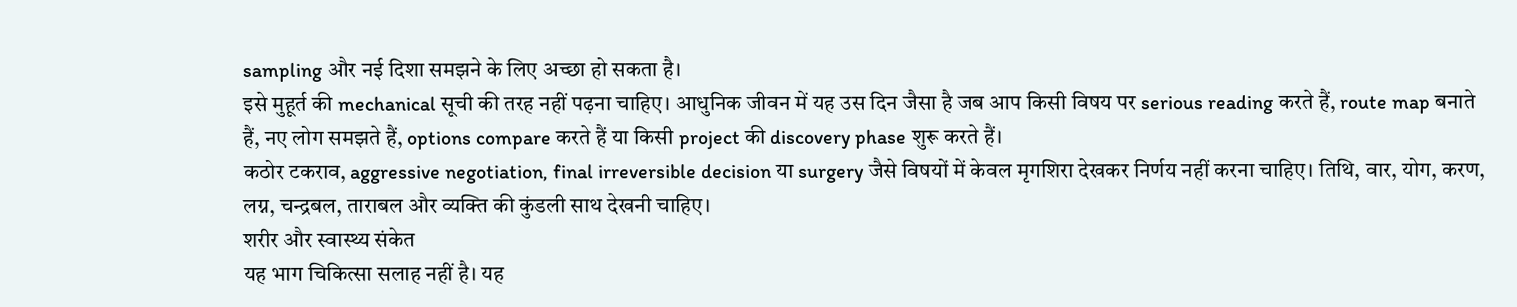sampling और नई दिशा समझने के लिए अच्छा हो सकता है।
इसे मुहूर्त की mechanical सूची की तरह नहीं पढ़ना चाहिए। आधुनिक जीवन में यह उस दिन जैसा है जब आप किसी विषय पर serious reading करते हैं, route map बनाते हैं, नए लोग समझते हैं, options compare करते हैं या किसी project की discovery phase शुरू करते हैं।
कठोर टकराव, aggressive negotiation, final irreversible decision या surgery जैसे विषयों में केवल मृगशिरा देखकर निर्णय नहीं करना चाहिए। तिथि, वार, योग, करण, लग्न, चन्द्रबल, ताराबल और व्यक्ति की कुंडली साथ देखनी चाहिए।
शरीर और स्वास्थ्य संकेत
यह भाग चिकित्सा सलाह नहीं है। यह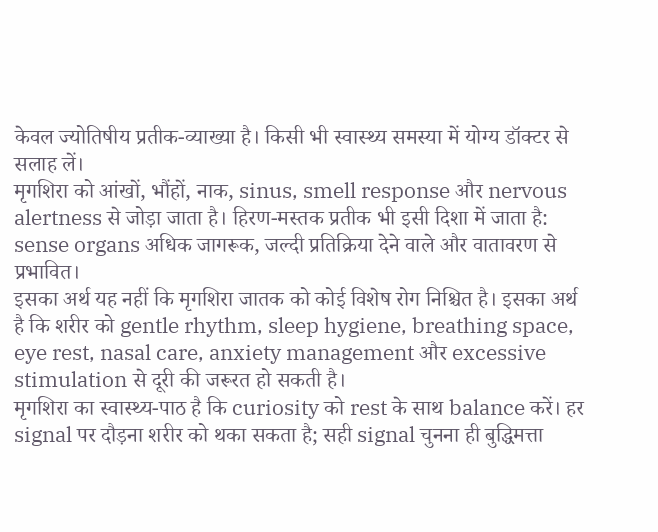केवल ज्योतिषीय प्रतीक-व्याख्या है। किसी भी स्वास्थ्य समस्या में योग्य डॉक्टर से सलाह लें।
मृगशिरा को आंखों, भौंहों, नाक, sinus, smell response और nervous alertness से जोड़ा जाता है। हिरण-मस्तक प्रतीक भी इसी दिशा में जाता है: sense organs अधिक जागरूक, जल्दी प्रतिक्रिया देने वाले और वातावरण से प्रभावित।
इसका अर्थ यह नहीं कि मृगशिरा जातक को कोई विशेष रोग निश्चित है। इसका अर्थ है कि शरीर को gentle rhythm, sleep hygiene, breathing space, eye rest, nasal care, anxiety management और excessive stimulation से दूरी की जरूरत हो सकती है।
मृगशिरा का स्वास्थ्य-पाठ है कि curiosity को rest के साथ balance करें। हर signal पर दौड़ना शरीर को थका सकता है; सही signal चुनना ही बुद्धिमत्ता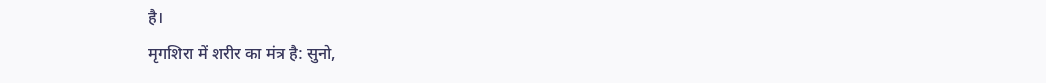है।
मृगशिरा में शरीर का मंत्र है: सुनो,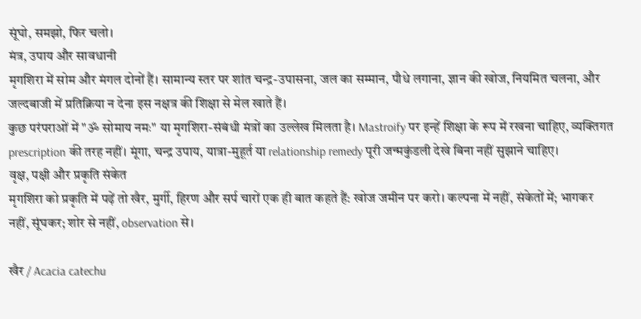सूंघो, समझो, फिर चलो।
मंत्र, उपाय और सावधानी
मृगशिरा में सोम और मंगल दोनों हैं। सामान्य स्तर पर शांत चन्द्र-उपासना, जल का सम्मान, पौधे लगाना, ज्ञान की खोज, नियमित चलना, और जल्दबाजी में प्रतिक्रिया न देना इस नक्षत्र की शिक्षा से मेल खाते हैं।
कुछ परंपराओं में "ॐ सोमाय नमः" या मृगशिरा-संबंधी मंत्रों का उल्लेख मिलता है। Mastroify पर इन्हें शिक्षा के रूप में रखना चाहिए, व्यक्तिगत prescription की तरह नहीं। मूंगा, चन्द्र उपाय, यात्रा-मुहूर्त या relationship remedy पूरी जन्मकुंडली देखे बिना नहीं सुझाने चाहिए।
वृक्ष, पक्षी और प्रकृति संकेत
मृगशिरा को प्रकृति में पढ़ें तो खैर, मुर्गी, हिरण और सर्प चारों एक ही बात कहते हैं: खोज जमीन पर करो। कल्पना में नहीं, संकेतों में; भागकर नहीं, सूंघकर; शोर से नहीं, observation से।

खैर / Acacia catechu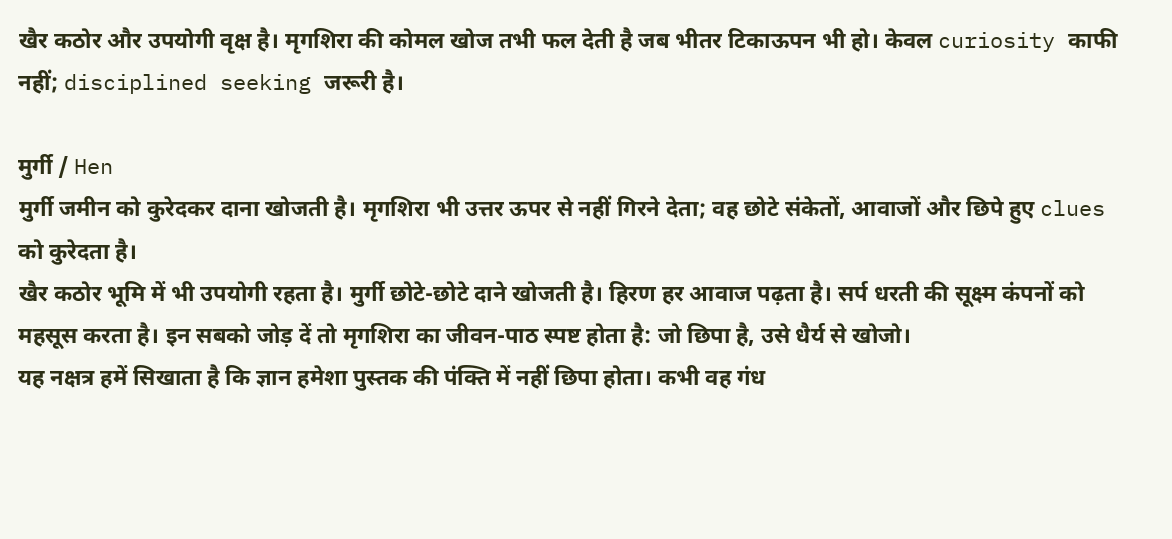खैर कठोर और उपयोगी वृक्ष है। मृगशिरा की कोमल खोज तभी फल देती है जब भीतर टिकाऊपन भी हो। केवल curiosity काफी नहीं; disciplined seeking जरूरी है।

मुर्गी / Hen
मुर्गी जमीन को कुरेदकर दाना खोजती है। मृगशिरा भी उत्तर ऊपर से नहीं गिरने देता; वह छोटे संकेतों, आवाजों और छिपे हुए clues को कुरेदता है।
खैर कठोर भूमि में भी उपयोगी रहता है। मुर्गी छोटे-छोटे दाने खोजती है। हिरण हर आवाज पढ़ता है। सर्प धरती की सूक्ष्म कंपनों को महसूस करता है। इन सबको जोड़ दें तो मृगशिरा का जीवन-पाठ स्पष्ट होता है: जो छिपा है, उसे धैर्य से खोजो।
यह नक्षत्र हमें सिखाता है कि ज्ञान हमेशा पुस्तक की पंक्ति में नहीं छिपा होता। कभी वह गंध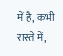में है, कभी रास्ते में,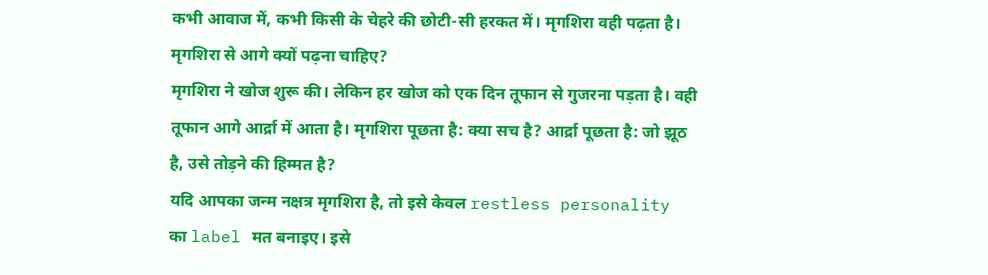कभी आवाज में, कभी किसी के चेहरे की छोटी-सी हरकत में। मृगशिरा वही पढ़ता है।
मृगशिरा से आगे क्यों पढ़ना चाहिए?
मृगशिरा ने खोज शुरू की। लेकिन हर खोज को एक दिन तूफान से गुजरना पड़ता है। वही तूफान आगे आर्द्रा में आता है। मृगशिरा पूछता है: क्या सच है? आर्द्रा पूछता है: जो झूठ है, उसे तोड़ने की हिम्मत है?
यदि आपका जन्म नक्षत्र मृगशिरा है, तो इसे केवल restless personality का label मत बनाइए। इसे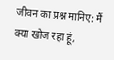जीवन का प्रश्न मानिए: मैं क्या खोज रहा हूं,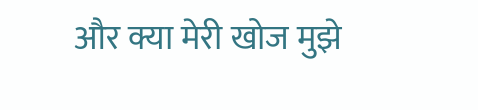और क्या मेरी खोज मुझे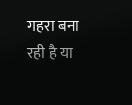गहरा बना रही है या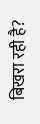बिखरा रही है?